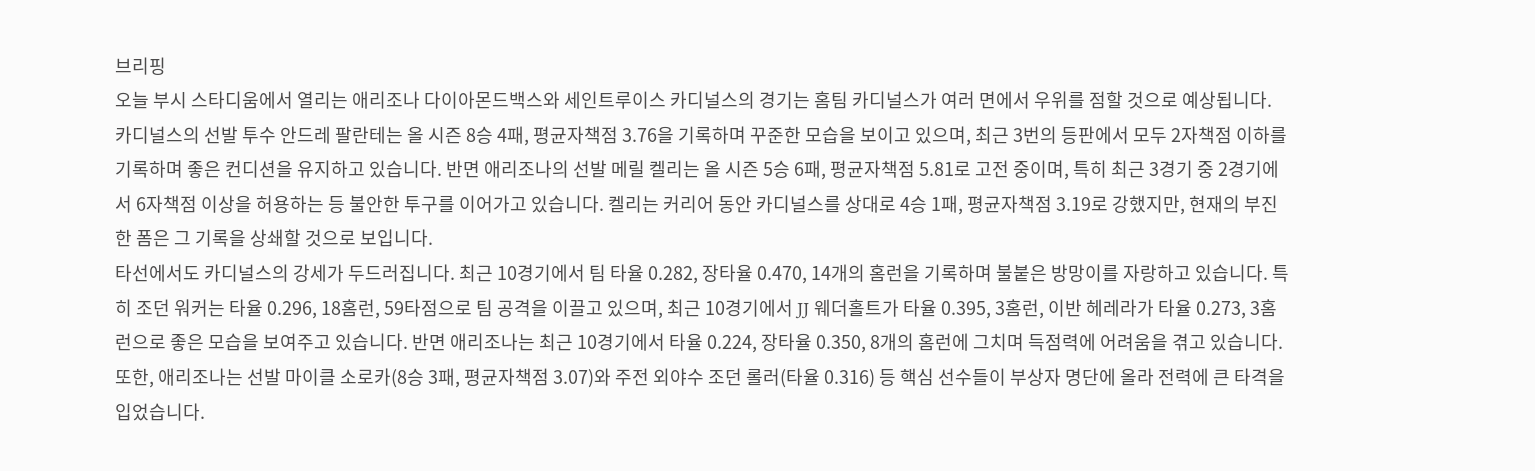브리핑
오늘 부시 스타디움에서 열리는 애리조나 다이아몬드백스와 세인트루이스 카디널스의 경기는 홈팀 카디널스가 여러 면에서 우위를 점할 것으로 예상됩니다. 카디널스의 선발 투수 안드레 팔란테는 올 시즌 8승 4패, 평균자책점 3.76을 기록하며 꾸준한 모습을 보이고 있으며, 최근 3번의 등판에서 모두 2자책점 이하를 기록하며 좋은 컨디션을 유지하고 있습니다. 반면 애리조나의 선발 메릴 켈리는 올 시즌 5승 6패, 평균자책점 5.81로 고전 중이며, 특히 최근 3경기 중 2경기에서 6자책점 이상을 허용하는 등 불안한 투구를 이어가고 있습니다. 켈리는 커리어 동안 카디널스를 상대로 4승 1패, 평균자책점 3.19로 강했지만, 현재의 부진한 폼은 그 기록을 상쇄할 것으로 보입니다.
타선에서도 카디널스의 강세가 두드러집니다. 최근 10경기에서 팀 타율 0.282, 장타율 0.470, 14개의 홈런을 기록하며 불붙은 방망이를 자랑하고 있습니다. 특히 조던 워커는 타율 0.296, 18홈런, 59타점으로 팀 공격을 이끌고 있으며, 최근 10경기에서 JJ 웨더홀트가 타율 0.395, 3홈런, 이반 헤레라가 타율 0.273, 3홈런으로 좋은 모습을 보여주고 있습니다. 반면 애리조나는 최근 10경기에서 타율 0.224, 장타율 0.350, 8개의 홈런에 그치며 득점력에 어려움을 겪고 있습니다. 또한, 애리조나는 선발 마이클 소로카(8승 3패, 평균자책점 3.07)와 주전 외야수 조던 롤러(타율 0.316) 등 핵심 선수들이 부상자 명단에 올라 전력에 큰 타격을 입었습니다.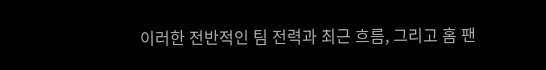이러한 전반적인 팀 전력과 최근 흐름, 그리고 홈 팬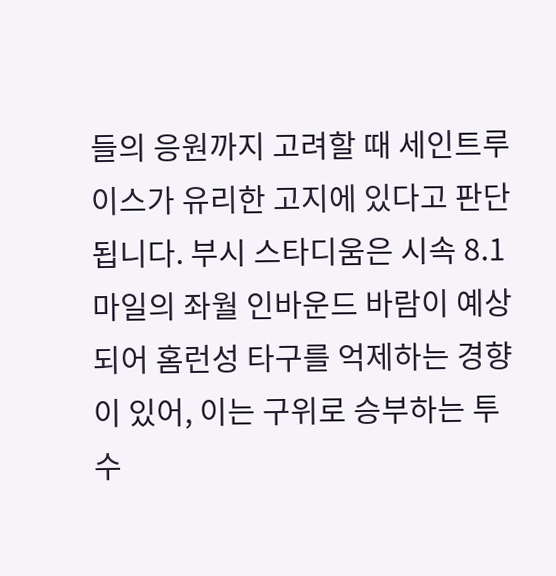들의 응원까지 고려할 때 세인트루이스가 유리한 고지에 있다고 판단됩니다. 부시 스타디움은 시속 8.1마일의 좌월 인바운드 바람이 예상되어 홈런성 타구를 억제하는 경향이 있어, 이는 구위로 승부하는 투수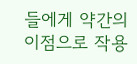들에게 약간의 이점으로 작용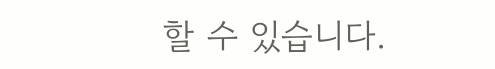할 수 있습니다.